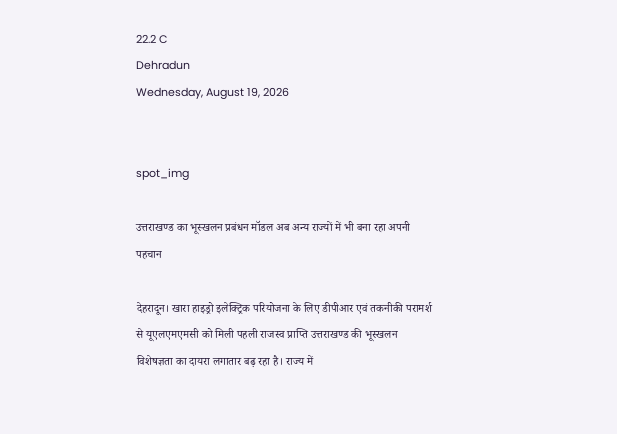22.2 C
Dehradun
Wednesday, August 19, 2026


spot_img

उत्तराखण्ड का भूस्खलन प्रबंधन मॉडल अब अन्य राज्यों में भी बना रहा अपनी पहचान

देहरादून। खारा हाइड्रो इलेक्ट्रिक परियोजना के लिए डीपीआर एवं तकनीकी परामर्श से यूएलएमएमसी को मिली पहली राजस्व प्राप्ति उत्तराखण्ड की भूस्खलन विशेषज्ञता का दायरा लगातार बढ़ रहा है। राज्य में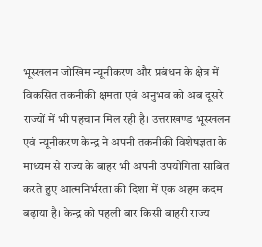भूस्खलन जोखिम न्यूनीकरण और प्रबंधन के क्षेत्र में विकसित तकनीकी क्षमता एवं अनुभव को अब दूसरे राज्यों में भी पहचान मिल रही है। उत्तराखण्ड भूस्खलन एवं न्यूनीकरण केन्द्र ने अपनी तकनीकी विशेषज्ञता के माध्यम से राज्य के बाहर भी अपनी उपयोगिता साबित करते हुए आत्मनिर्भरता की दिशा में एक अहम कदम बढ़ाया है। केन्द्र को पहली बार किसी बाहरी राज्य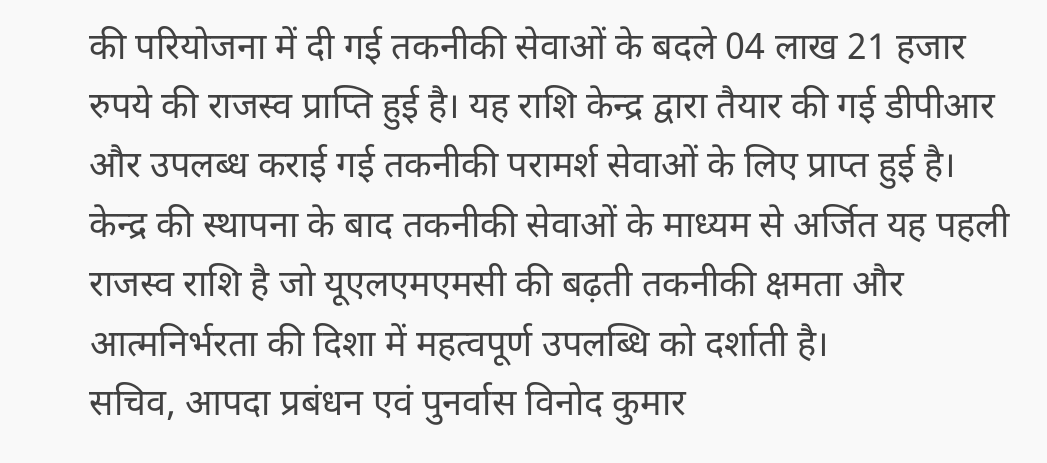की परियोजना में दी गई तकनीकी सेवाओं के बदले 04 लाख 21 हजार रुपये की राजस्व प्राप्ति हुई है। यह राशि केन्द्र द्वारा तैयार की गई डीपीआर और उपलब्ध कराई गई तकनीकी परामर्श सेवाओं के लिए प्राप्त हुई है। केन्द्र की स्थापना के बाद तकनीकी सेवाओं के माध्यम से अर्जित यह पहली राजस्व राशि है जो यूएलएमएमसी की बढ़ती तकनीकी क्षमता और आत्मनिर्भरता की दिशा में महत्वपूर्ण उपलब्धि को दर्शाती है।
सचिव, आपदा प्रबंधन एवं पुनर्वास विनोद कुमार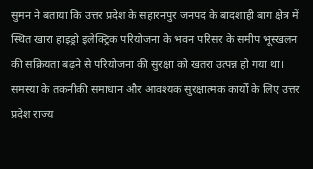सुमन ने बताया कि उत्तर प्रदेश के सहारनपुर जनपद के बादशाही बाग क्षेत्र में स्थित खारा हाइड्रो इलेक्ट्रिक परियोजना के भवन परिसर के समीप भूस्खलन की सक्रियता बढ़ने से परियोजना की सुरक्षा को खतरा उत्पन्न हो गया था। समस्या के तकनीकी समाधान और आवश्यक सुरक्षात्मक कार्यों के लिए उत्तर प्रदेश राज्य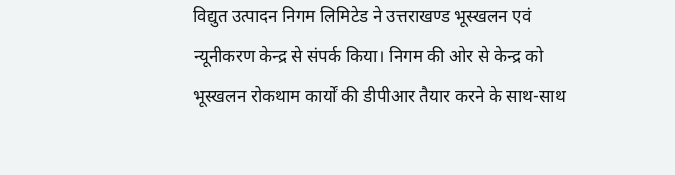विद्युत उत्पादन निगम लिमिटेड ने उत्तराखण्ड भूस्खलन एवं न्यूनीकरण केन्द्र से संपर्क किया। निगम की ओर से केन्द्र को भूस्खलन रोकथाम कार्यों की डीपीआर तैयार करने के साथ-साथ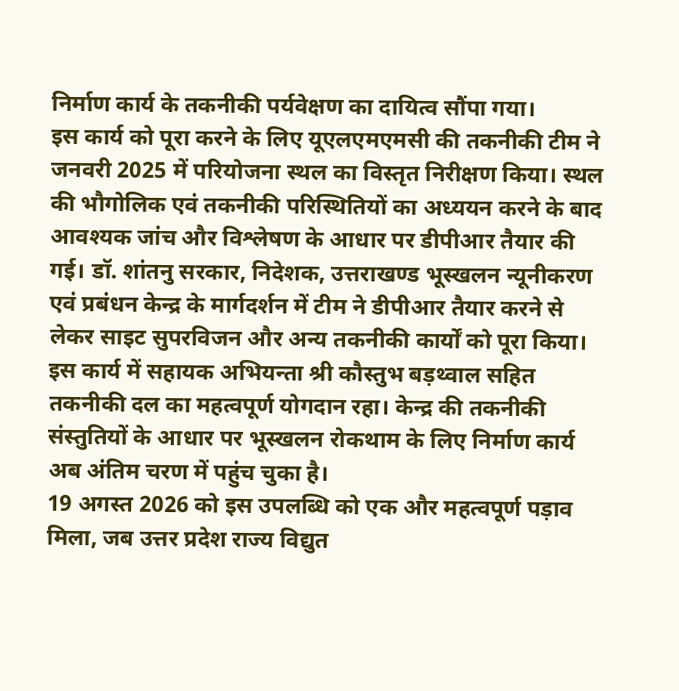निर्माण कार्य के तकनीकी पर्यवेक्षण का दायित्व सौंपा गया।
इस कार्य को पूरा करने के लिए यूएलएमएमसी की तकनीकी टीम ने जनवरी 2025 में परियोजना स्थल का विस्तृत निरीक्षण किया। स्थल की भौगोलिक एवं तकनीकी परिस्थितियों का अध्ययन करने के बाद आवश्यक जांच और विश्लेषण के आधार पर डीपीआर तैयार की गई। डॉ. शांतनु सरकार, निदेशक, उत्तराखण्ड भूस्खलन न्यूनीकरण एवं प्रबंधन केन्द्र के मार्गदर्शन में टीम ने डीपीआर तैयार करने से लेकर साइट सुपरविजन और अन्य तकनीकी कार्यों को पूरा किया। इस कार्य में सहायक अभियन्ता श्री कौस्तुभ बड़थ्वाल सहित तकनीकी दल का महत्वपूर्ण योगदान रहा। केन्द्र की तकनीकी संस्तुतियों के आधार पर भूस्खलन रोकथाम के लिए निर्माण कार्य अब अंतिम चरण में पहुंच चुका है।
19 अगस्त 2026 को इस उपलब्धि को एक और महत्वपूर्ण पड़ाव मिला, जब उत्तर प्रदेश राज्य विद्युत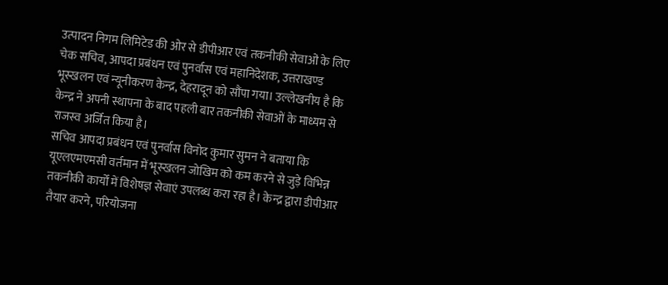उत्पादन निगम लिमिटेड की ओर से डीपीआर एवं तकनीकी सेवाओं के लिए चेक सचिव, आपदा प्रबंधन एवं पुनर्वास एवं महानिदेशक, उत्तराखण्ड भूस्खलन एवं न्यूनीकरण केन्द्र, देहरादून को सौंपा गया। उल्लेखनीय है कि केन्द्र ने अपनी स्थापना के बाद पहली बार तकनीकी सेवाओं के माध्यम से राजस्व अर्जित किया है।
सचिव आपदा प्रबंधन एवं पुनर्वास विनोद कुमार सुमन ने बताया कि यूएलएमएमसी वर्तमान में भूस्खलन जोखिम को कम करने से जुड़े विभिन्न तकनीकी कार्यों में विशेषज्ञ सेवाएं उपलब्ध करा रहा है। केन्द्र द्वारा डीपीआर तैयार करने, परियोजना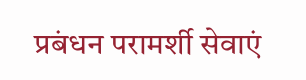प्रबंधन परामर्शी सेवाएं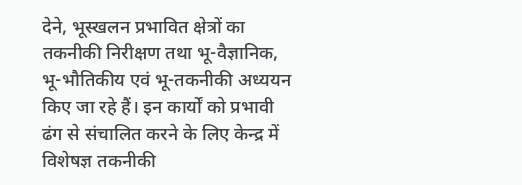देने, भूस्खलन प्रभावित क्षेत्रों का तकनीकी निरीक्षण तथा भू-वैज्ञानिक, भू-भौतिकीय एवं भू-तकनीकी अध्ययन किए जा रहे हैं। इन कार्यों को प्रभावी ढंग से संचालित करने के लिए केन्द्र में विशेषज्ञ तकनीकी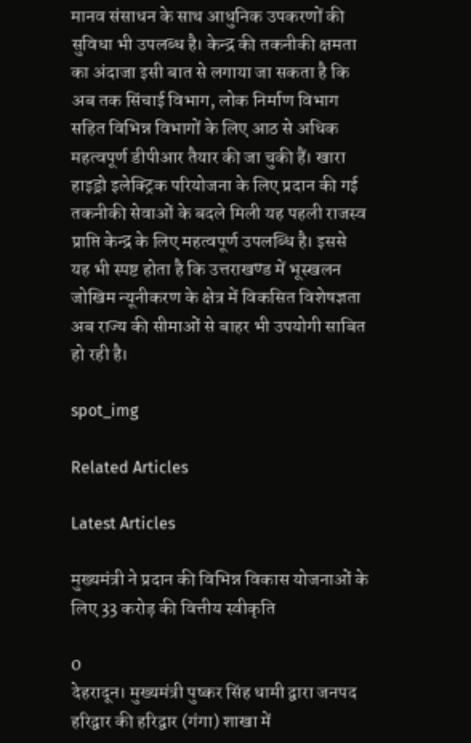मानव संसाधन के साथ आधुनिक उपकरणों की सुविधा भी उपलब्ध है। केन्द्र की तकनीकी क्षमता का अंदाजा इसी बात से लगाया जा सकता है कि अब तक सिंचाई विभाग, लोक निर्माण विभाग सहित विभिन्न विभागों के लिए आठ से अधिक महत्वपूर्ण डीपीआर तैयार की जा चुकी हैं। खारा हाइड्रो इलेक्ट्रिक परियोजना के लिए प्रदान की गई तकनीकी सेवाओं के बदले मिली यह पहली राजस्व प्राप्ति केन्द्र के लिए महत्वपूर्ण उपलब्धि है। इससे यह भी स्पष्ट होता है कि उत्तराखण्ड में भूस्खलन जोखिम न्यूनीकरण के क्षेत्र में विकसित विशेषज्ञता अब राज्य की सीमाओं से बाहर भी उपयोगी साबित हो रही है।

spot_img

Related Articles

Latest Articles

मुख्यमंत्री ने प्रदान की विभिन्न विकास योजनाओं के लिए 33 करोड़ की वित्तीय स्वीकृति

0
देहरादून। मुख्यमंत्री पुष्कर सिंह धामी द्वारा जनपद हरिद्वार की हरिद्वार (गंगा) शाखा में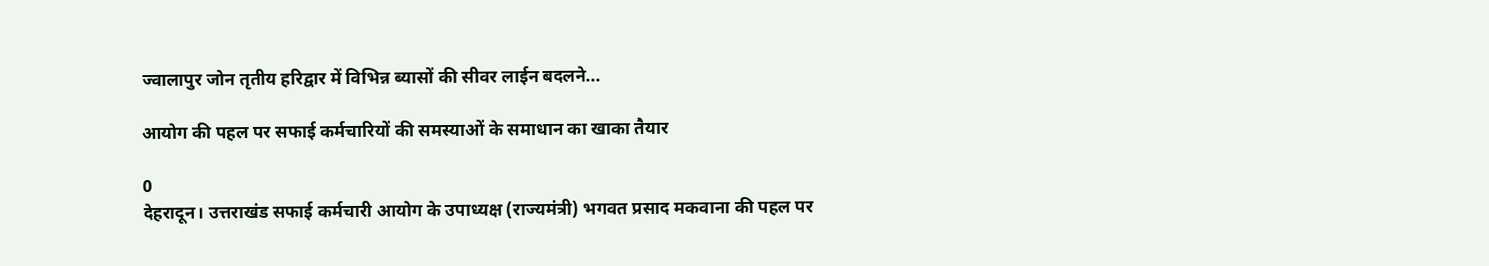ज्वालापुर जोन तृतीय हरिद्वार में विभिन्न ब्यासों की सीवर लाईन बदलने...

आयोग की पहल पर सफाई कर्मचारियों की समस्याओं के समाधान का खाका तैयार

0
देहरादून। उत्तराखंड सफाई कर्मचारी आयोग के उपाध्यक्ष (राज्यमंत्री) भगवत प्रसाद मकवाना की पहल पर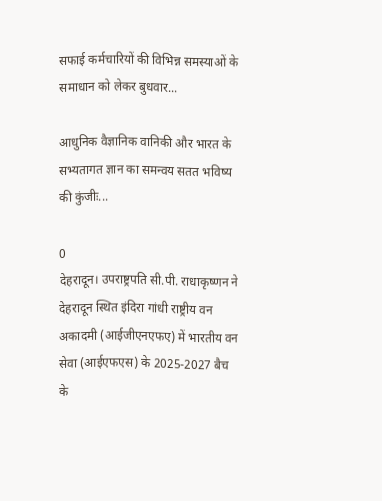सफाई कर्मचारियों की विभिन्न समस्याओं के समाधान को लेकर बुधवार...

आधुनिक वैज्ञानिक वानिकी और भारत के सभ्यतागत ज्ञान का समन्वय सतत भविष्य की कुंजीः...

0
देहरादून। उपराष्ट्रपति सी.पी. राधाकृष्णन ने देहरादून स्थित इंदिरा गांधी राष्ट्रीय वन अकादमी (आईजीएनएफए) में भारतीय वन सेवा (आईएफएस) के 2025-2027 बैच के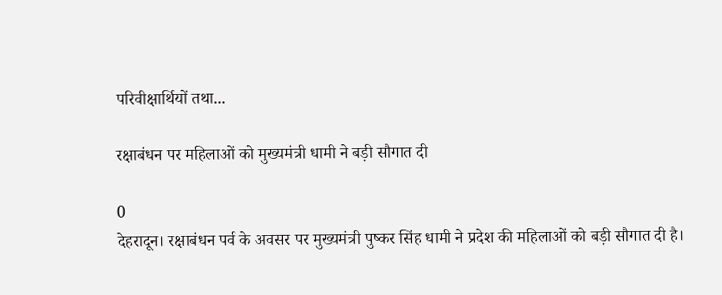परिवीक्षार्थियों तथा...

रक्षाबंधन पर महिलाओं को मुख्यमंत्री धामी ने बड़ी सौगात दी

0
देहरादून। रक्षाबंधन पर्व के अवसर पर मुख्यमंत्री पुष्कर सिंह धामी ने प्रदेश की महिलाओं को बड़ी सौगात दी है।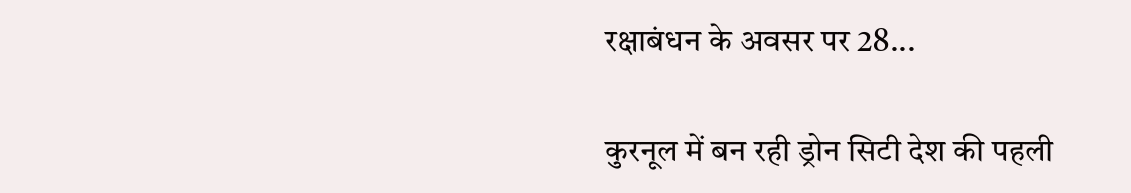रक्षाबंधन के अवसर पर 28...

कुरनूल में बन रही ड्रोन सिटी देश की पहली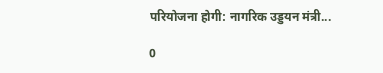परियोजना होगी: नागरिक उड्डयन मंत्री...

0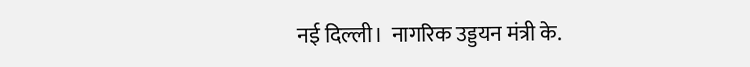नई दिल्ली।  नागरिक उड्डयन मंत्री के.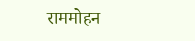राममोहन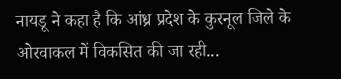नायडू ने कहा है कि आंध्र प्रदेश के कुरनूल जिले के ओरवाकल में विकसित की जा रही...